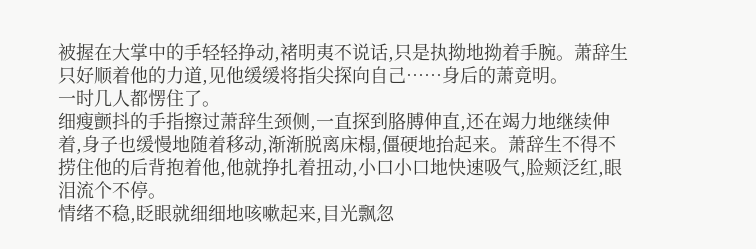被握在大掌中的手轻轻挣动,褚明夷不说话,只是执拗地拗着手腕。萧辞生只好顺着他的力道,见他缓缓将指尖探向自己……身后的萧竟明。
一时几人都愣住了。
细瘦颤抖的手指擦过萧辞生颈侧,一直探到胳膊伸直,还在竭力地继续伸着,身子也缓慢地随着移动,渐渐脱离床榻,僵硬地抬起来。萧辞生不得不捞住他的后背抱着他,他就挣扎着扭动,小口小口地快速吸气,脸颊泛红,眼泪流个不停。
情绪不稳,眨眼就细细地咳嗽起来,目光飘忽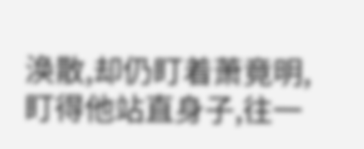涣散,却仍盯着萧竟明,盯得他站直身子,往一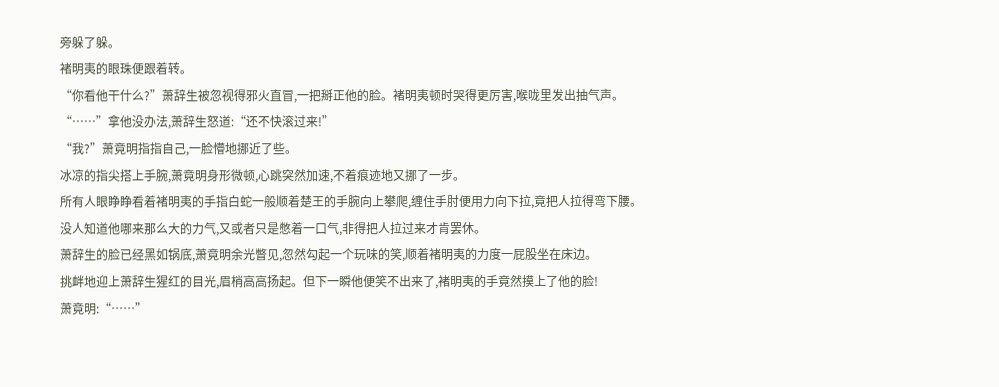旁躲了躲。
褚明夷的眼珠便跟着转。
“你看他干什么?”萧辞生被忽视得邪火直冒,一把掰正他的脸。褚明夷顿时哭得更厉害,喉咙里发出抽气声。
“……”拿他没办法,萧辞生怒道:“还不快滚过来!”
“我?”萧竟明指指自己,一脸懵地挪近了些。
冰凉的指尖搭上手腕,萧竟明身形微顿,心跳突然加速,不着痕迹地又挪了一步。
所有人眼睁睁看着褚明夷的手指白蛇一般顺着楚王的手腕向上攀爬,缠住手肘便用力向下拉,竟把人拉得弯下腰。
没人知道他哪来那么大的力气,又或者只是憋着一口气,非得把人拉过来才肯罢休。
萧辞生的脸已经黑如锅底,萧竟明余光瞥见,忽然勾起一个玩味的笑,顺着褚明夷的力度一屁股坐在床边。
挑衅地迎上萧辞生猩红的目光,眉梢高高扬起。但下一瞬他便笑不出来了,褚明夷的手竟然摸上了他的脸!
萧竟明:“……”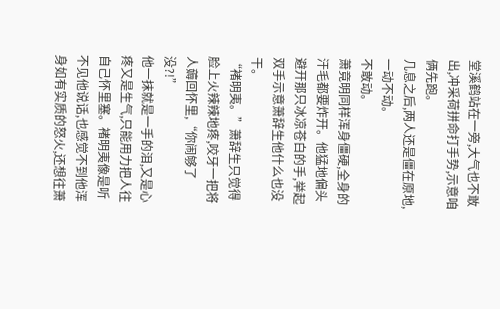堂溪鹤站在一旁,大气也不敢出,冲采荷拼命打手势,示意咱俩先跑。
几息之后,两人还是僵在原地,一动不动。
不敢动。
萧竟明同样浑身僵硬,全身的汗毛都要炸开。他猛地偏头避开那只冰凉苍白的手,举起双手示意萧辞生他什么也没干。
“褚明夷。”萧辞生只觉得脸上火辣辣地疼,咬牙一把将人薅回怀里,“你闹够了没?!”
他一抹就是一手的泪,又是心疼又是生气,只能用力把人往自己怀里塞。褚明夷像是听不见他说话,也感觉不到他浑身如有实质的怒火,还想往萧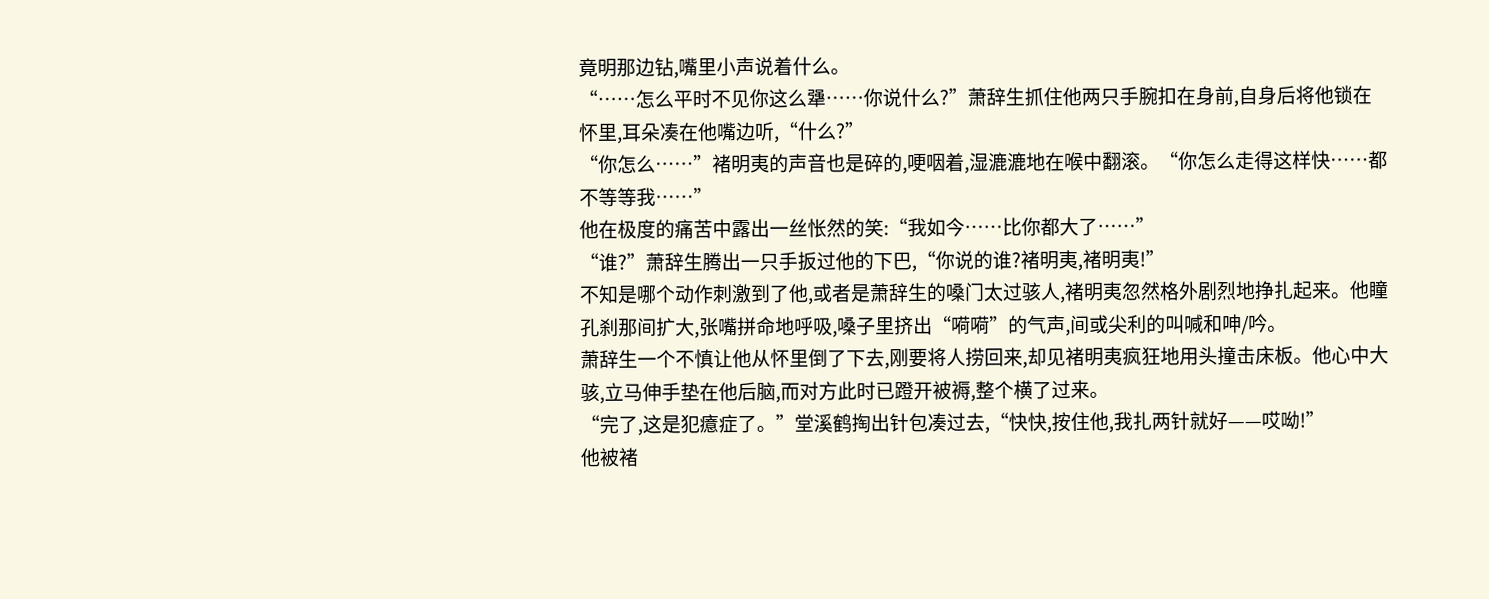竟明那边钻,嘴里小声说着什么。
“……怎么平时不见你这么犟……你说什么?”萧辞生抓住他两只手腕扣在身前,自身后将他锁在怀里,耳朵凑在他嘴边听,“什么?”
“你怎么……”褚明夷的声音也是碎的,哽咽着,湿漉漉地在喉中翻滚。“你怎么走得这样快……都不等等我……”
他在极度的痛苦中露出一丝怅然的笑:“我如今……比你都大了……”
“谁?”萧辞生腾出一只手扳过他的下巴,“你说的谁?褚明夷,褚明夷!”
不知是哪个动作刺激到了他,或者是萧辞生的嗓门太过骇人,褚明夷忽然格外剧烈地挣扎起来。他瞳孔刹那间扩大,张嘴拼命地呼吸,嗓子里挤出“嗬嗬”的气声,间或尖利的叫喊和呻/吟。
萧辞生一个不慎让他从怀里倒了下去,刚要将人捞回来,却见褚明夷疯狂地用头撞击床板。他心中大骇,立马伸手垫在他后脑,而对方此时已蹬开被褥,整个横了过来。
“完了,这是犯癔症了。”堂溪鹤掏出针包凑过去,“快快,按住他,我扎两针就好——哎呦!”
他被褚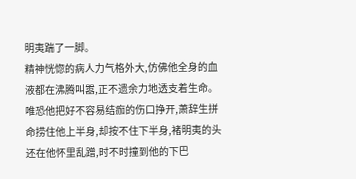明夷踹了一脚。
精神恍惚的病人力气格外大,仿佛他全身的血液都在沸腾叫嚣,正不遗余力地透支着生命。
唯恐他把好不容易结痂的伤口挣开,萧辞生拼命捞住他上半身,却按不住下半身,褚明夷的头还在他怀里乱蹭,时不时撞到他的下巴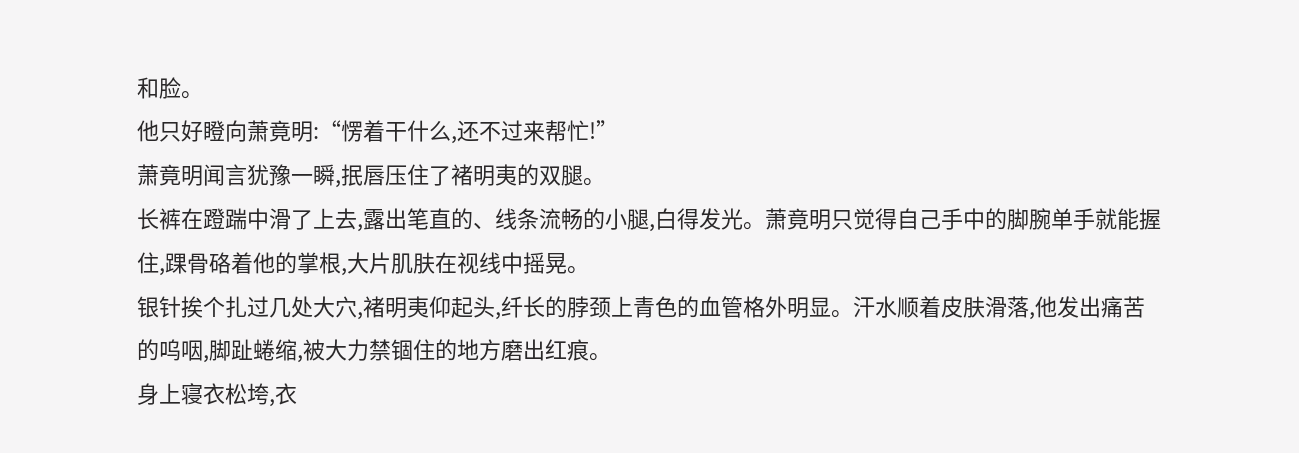和脸。
他只好瞪向萧竟明:“愣着干什么,还不过来帮忙!”
萧竟明闻言犹豫一瞬,抿唇压住了褚明夷的双腿。
长裤在蹬踹中滑了上去,露出笔直的、线条流畅的小腿,白得发光。萧竟明只觉得自己手中的脚腕单手就能握住,踝骨硌着他的掌根,大片肌肤在视线中摇晃。
银针挨个扎过几处大穴,褚明夷仰起头,纤长的脖颈上青色的血管格外明显。汗水顺着皮肤滑落,他发出痛苦的呜咽,脚趾蜷缩,被大力禁锢住的地方磨出红痕。
身上寝衣松垮,衣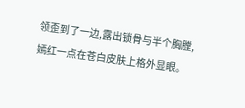领歪到了一边,露出锁骨与半个胸膛,嫣红一点在苍白皮肤上格外显眼。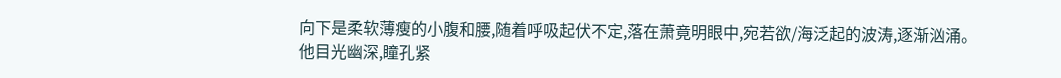向下是柔软薄瘦的小腹和腰,随着呼吸起伏不定,落在萧竟明眼中,宛若欲/海泛起的波涛,逐渐汹涌。
他目光幽深,瞳孔紧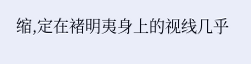缩,定在褚明夷身上的视线几乎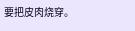要把皮肉烧穿。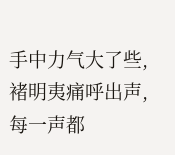手中力气大了些,褚明夷痛呼出声,每一声都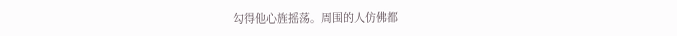勾得他心旌摇荡。周围的人仿佛都